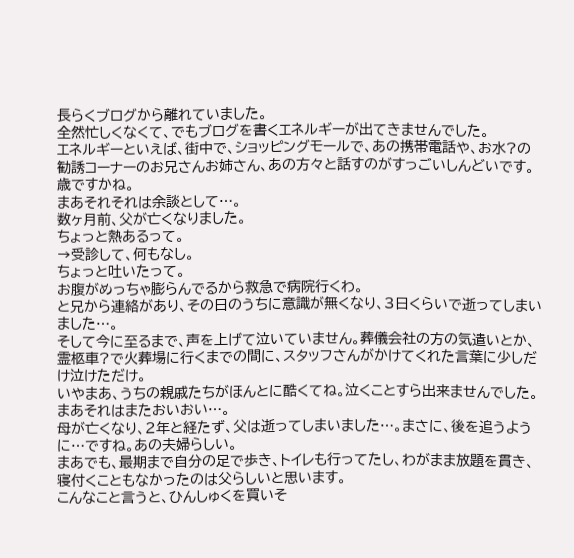長らくブログから離れていました。
全然忙しくなくて、でもブログを書くエネルギーが出てきませんでした。
エネルギーといえば、街中で、ショッピングモールで、あの携帯電話や、お水?の勧誘コーナーのお兄さんお姉さん、あの方々と話すのがすっごいしんどいです。歳ですかね。
まあそれそれは余談として…。
数ヶ月前、父が亡くなりました。
ちょっと熱あるって。
→受診して、何もなし。
ちょっと吐いたって。
お腹がめっちゃ膨らんでるから救急で病院行くわ。
と兄から連絡があり、その日のうちに意識が無くなり、3日くらいで逝ってしまいました…。
そして今に至るまで、声を上げて泣いていません。葬儀会社の方の気遣いとか、霊柩車?で火葬場に行くまでの間に、スタッフさんがかけてくれた言葉に少しだけ泣けただけ。
いやまあ、うちの親戚たちがほんとに酷くてね。泣くことすら出来ませんでした。まあそれはまたおいおい…。
母が亡くなり、2年と経たず、父は逝ってしまいました…。まさに、後を追うように…ですね。あの夫婦らしい。
まあでも、最期まで自分の足で歩き、トイレも行ってたし、わがまま放題を貫き、寝付くこともなかったのは父らしいと思います。
こんなこと言うと、ひんしゅくを買いそ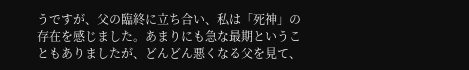うですが、父の臨終に立ち合い、私は「死神」の存在を感じました。あまりにも急な最期ということもありましたが、どんどん悪くなる父を見て、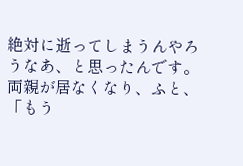絶対に逝ってしまうんやろうなあ、と思ったんです。
両親が居なくなり、ふと、「もう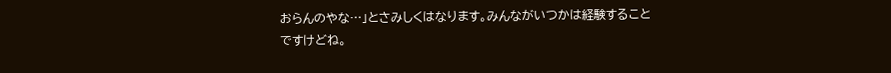おらんのやな…」とさみしくはなります。みんながいつかは経験することですけどね。